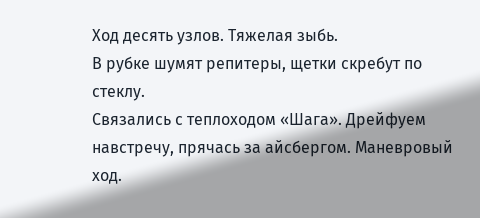Ход десять узлов. Тяжелая зыбь.
В рубке шумят репитеры, щетки скребут по стеклу.
Связались с теплоходом «Шага». Дрейфуем навстречу, прячась за айсбергом. Маневровый ход.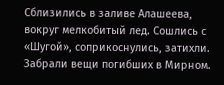Сблизились в заливе Алашеева, вокруг мелкобитый лед. Сошлись с «Шугой», соприкоснулись, затихли. Забрали вещи погибших в Мирном.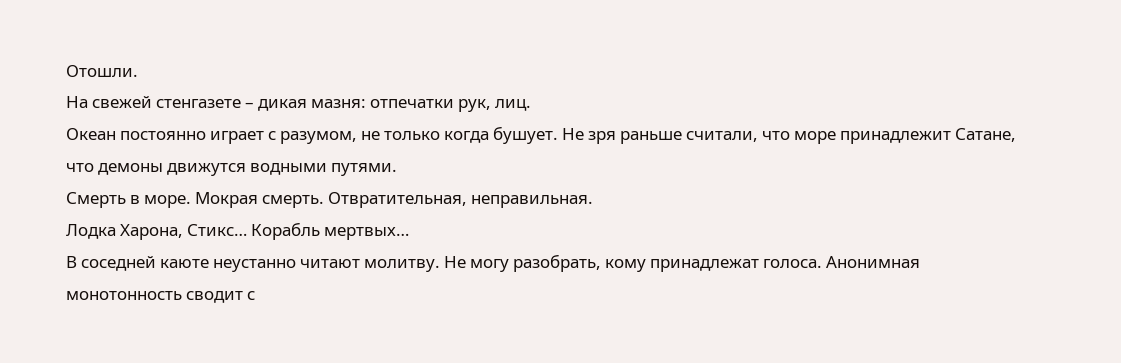Отошли.
На свежей стенгазете – дикая мазня: отпечатки рук, лиц.
Океан постоянно играет с разумом, не только когда бушует. Не зря раньше считали, что море принадлежит Сатане, что демоны движутся водными путями.
Смерть в море. Мокрая смерть. Отвратительная, неправильная.
Лодка Харона, Стикс… Корабль мертвых…
В соседней каюте неустанно читают молитву. Не могу разобрать, кому принадлежат голоса. Анонимная монотонность сводит с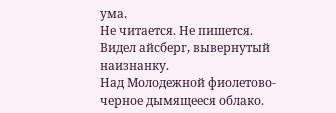ума.
Не читается. Не пишется.
Видел айсберг, вывернутый наизнанку.
Над Молодежной фиолетово-черное дымящееся облако.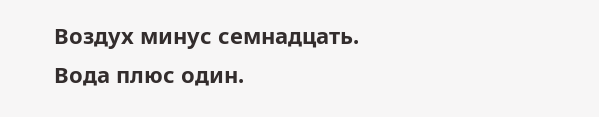Воздух минус семнадцать. Вода плюс один.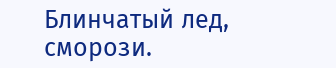Блинчатый лед, сморози.